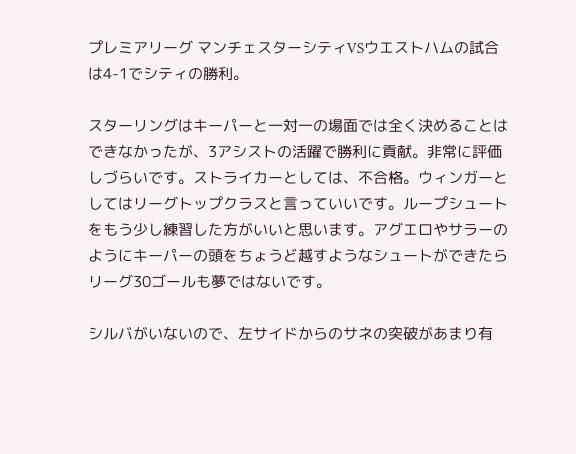プレミアリーグ マンチェスターシティVSウエストハムの試合は4-1でシティの勝利。

スターリングはキーパーと一対一の場面では全く決めることはできなかったが、3アシストの活躍で勝利に貢献。非常に評価しづらいです。ストライカーとしては、不合格。ウィンガーとしてはリーグトップクラスと言っていいです。ループシュートをもう少し練習した方がいいと思います。アグエロやサラーのようにキーパーの頭をちょうど越すようなシュートができたらリーグ30ゴールも夢ではないです。

シルバがいないので、左サイドからのサネの突破があまり有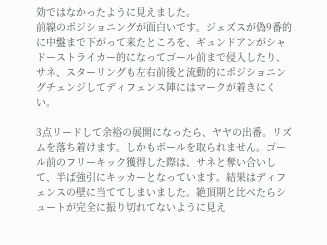効ではなかったように見えました。
前線のポジショニングが面白いです。ジェズスが偽9番的に中盤まで下がって来たところを、ギュンドアンがシャドーストライカー的になってゴール前まで侵入したり、サネ、スターリングも左右前後と流動的にポジショニングチェンジしてディフェンス陣にはマークが着きにくい。

3点リードして余裕の展開になったら、ヤヤの出番。リズムを落ち着けます。しかもボールを取られません。ゴール前のフリーキック獲得した際は、サネと奪い合いして、半ば強引にキッカーとなっています。結果はディフェンスの壁に当ててしまいました。絶頂期と比べたらシュートが完全に振り切れてないように見え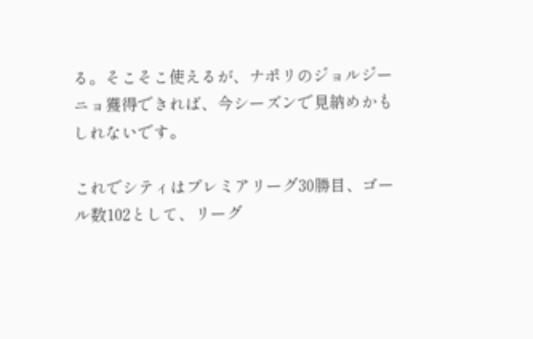る。そこそこ使えるが、ナポリのジョルジーニョ獲得できれば、今シーズンで見納めかもしれないです。

これでシティはプレミアリーグ30勝目、ゴール数102として、リーグ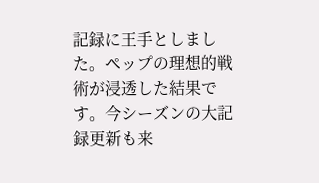記録に王手としました。ペップの理想的戦術が浸透した結果です。今シーズンの大記録更新も来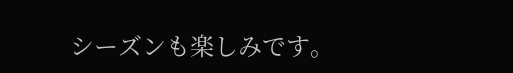シーズンも楽しみです。